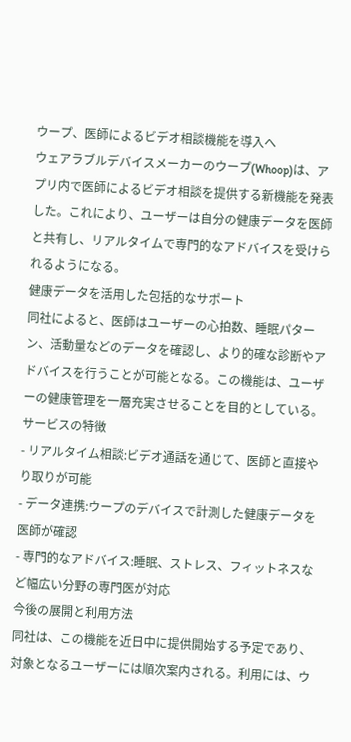ウープ、医師によるビデオ相談機能を導入へ
ウェアラブルデバイスメーカーのウープ(Whoop)は、アプリ内で医師によるビデオ相談を提供する新機能を発表した。これにより、ユーザーは自分の健康データを医師と共有し、リアルタイムで専門的なアドバイスを受けられるようになる。
健康データを活用した包括的なサポート
同社によると、医師はユーザーの心拍数、睡眠パターン、活動量などのデータを確認し、より的確な診断やアドバイスを行うことが可能となる。この機能は、ユーザーの健康管理を一層充実させることを目的としている。
サービスの特徴
- リアルタイム相談:ビデオ通話を通じて、医師と直接やり取りが可能
- データ連携:ウープのデバイスで計測した健康データを医師が確認
- 専門的なアドバイス:睡眠、ストレス、フィットネスなど幅広い分野の専門医が対応
今後の展開と利用方法
同社は、この機能を近日中に提供開始する予定であり、対象となるユーザーには順次案内される。利用には、ウ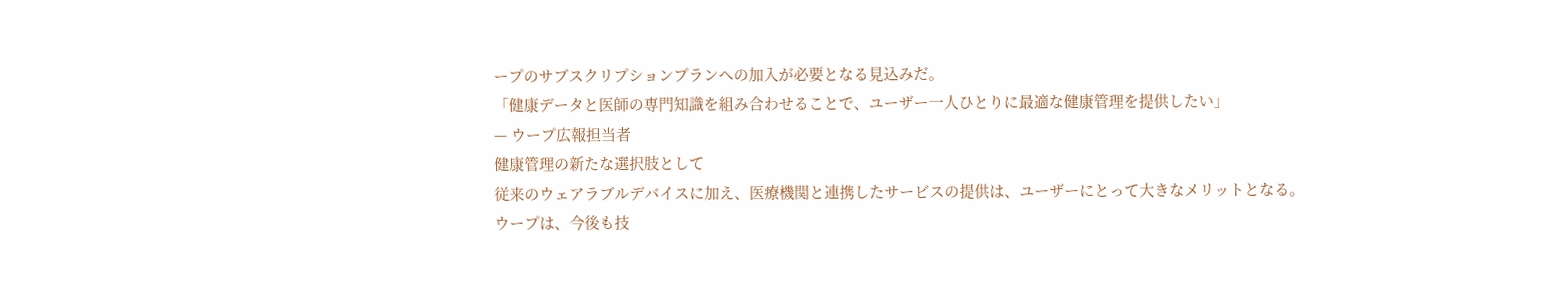ープのサブスクリプションプランへの加入が必要となる見込みだ。
「健康データと医師の専門知識を組み合わせることで、ユーザー一人ひとりに最適な健康管理を提供したい」
— ウープ広報担当者
健康管理の新たな選択肢として
従来のウェアラブルデバイスに加え、医療機関と連携したサービスの提供は、ユーザーにとって大きなメリットとなる。ウープは、今後も技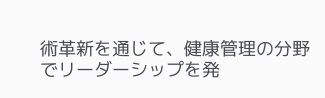術革新を通じて、健康管理の分野でリーダーシップを発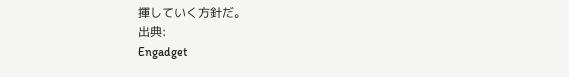揮していく方針だ。
出典:
Engadget